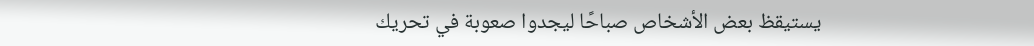يستيقظ بعض الأشخاص صباحًا ليجدوا صعوبة في تحريك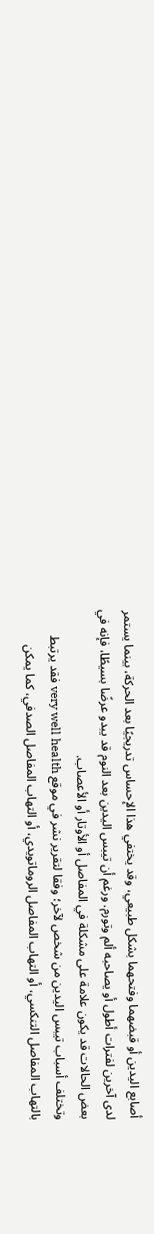أصابع اليدين أو قبضهما وفتحهما بشكل طبيعي، وقد يختفي هذا الإحساس تدريجيًا بعد الحركة، بينما يستمر لدى آخرين لفترات أطول أو يصاحبه ألم وتورم. ورغم أن تيبس اليدين بعد النوم قد يبدو عرضًا بسيطًا، فإنه في بعض الحالات قد يكون علامة على مشكلة في المفاصل أو الأوتار أو الأعصاب.
وتختلف أسباب تيبس اليدين من شخص لآخر؛ وفقا لتقرير نشر في موقع very well health فقد يرتبط بالتهاب المفاصل التنكسي، أو التهاب المفاصل الروماتويدي، أو التهاب المفاصل الصدفي، كما يمكن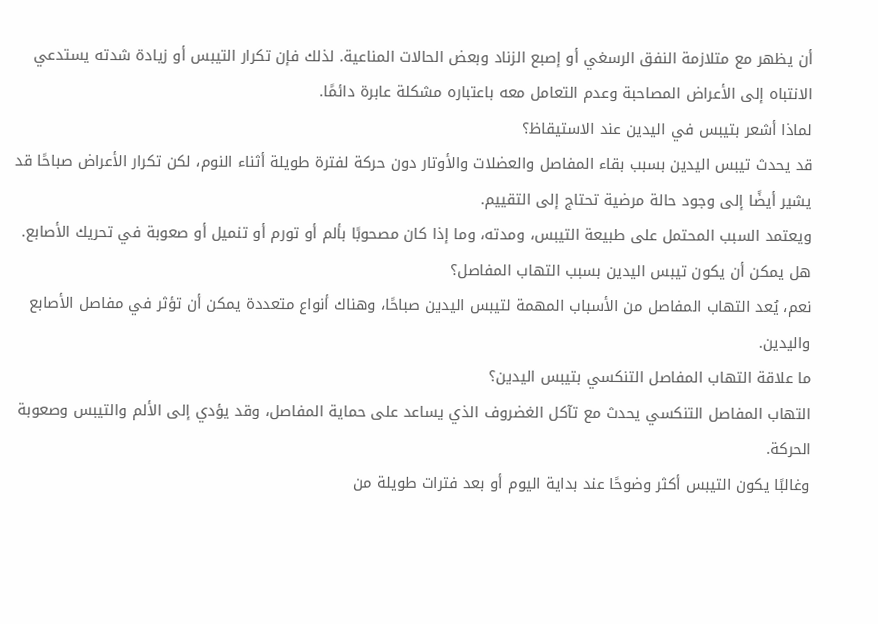أن يظهر مع متلازمة النفق الرسغي أو إصبع الزناد وبعض الحالات المناعية. لذلك فإن تكرار التيبس أو زيادة شدته يستدعي الانتباه إلى الأعراض المصاحبة وعدم التعامل معه باعتباره مشكلة عابرة دائمًا.
لماذا أشعر بتيبس في اليدين عند الاستيقاظ؟
قد يحدث تيبس اليدين بسبب بقاء المفاصل والعضلات والأوتار دون حركة لفترة طويلة أثناء النوم، لكن تكرار الأعراض صباحًا قد يشير أيضًا إلى وجود حالة مرضية تحتاج إلى التقييم.
ويعتمد السبب المحتمل على طبيعة التيبس، ومدته، وما إذا كان مصحوبًا بألم أو تورم أو تنميل أو صعوبة في تحريك الأصابع.
هل يمكن أن يكون تيبس اليدين بسبب التهاب المفاصل؟
نعم، يُعد التهاب المفاصل من الأسباب المهمة لتيبس اليدين صباحًا، وهناك أنواع متعددة يمكن أن تؤثر في مفاصل الأصابع واليدين.
ما علاقة التهاب المفاصل التنكسي بتيبس اليدين؟
التهاب المفاصل التنكسي يحدث مع تآكل الغضروف الذي يساعد على حماية المفاصل، وقد يؤدي إلى الألم والتيبس وصعوبة الحركة.
وغالبًا يكون التيبس أكثر وضوحًا عند بداية اليوم أو بعد فترات طويلة من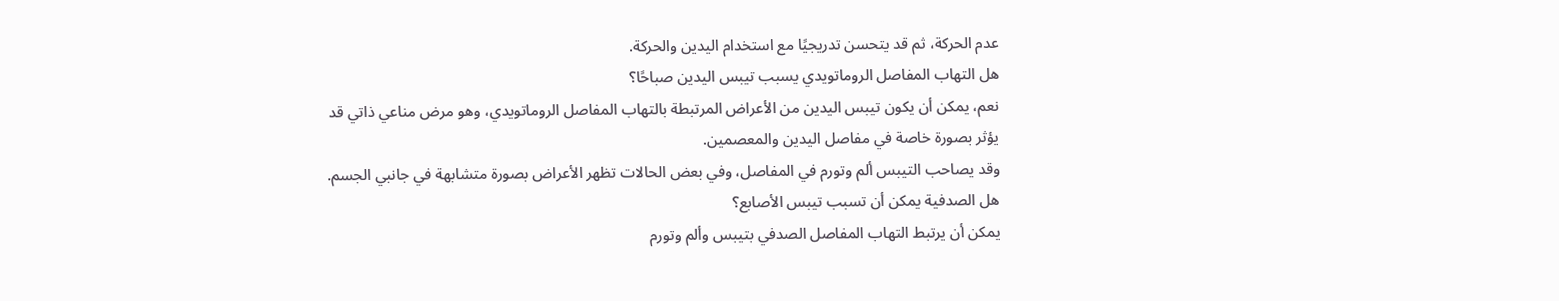عدم الحركة، ثم قد يتحسن تدريجيًا مع استخدام اليدين والحركة.
هل التهاب المفاصل الروماتويدي يسبب تيبس اليدين صباحًا؟
نعم، يمكن أن يكون تيبس اليدين من الأعراض المرتبطة بالتهاب المفاصل الروماتويدي، وهو مرض مناعي ذاتي قد يؤثر بصورة خاصة في مفاصل اليدين والمعصمين.
وقد يصاحب التيبس ألم وتورم في المفاصل، وفي بعض الحالات تظهر الأعراض بصورة متشابهة في جانبي الجسم.
هل الصدفية يمكن أن تسبب تيبس الأصابع؟
يمكن أن يرتبط التهاب المفاصل الصدفي بتيبس وألم وتورم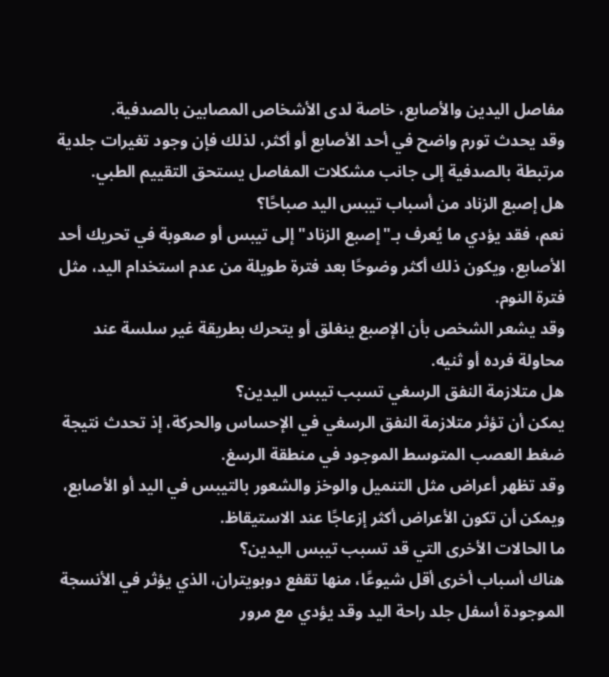مفاصل اليدين والأصابع، خاصة لدى الأشخاص المصابين بالصدفية.
وقد يحدث تورم واضح في أحد الأصابع أو أكثر، لذلك فإن وجود تغيرات جلدية مرتبطة بالصدفية إلى جانب مشكلات المفاصل يستحق التقييم الطبي.
هل إصبع الزناد من أسباب تيبس اليد صباحًا؟
نعم، فقد يؤدي ما يُعرف بـ"إصبع الزناد" إلى تيبس أو صعوبة في تحريك أحد الأصابع، ويكون ذلك أكثر وضوحًا بعد فترة طويلة من عدم استخدام اليد، مثل فترة النوم.
وقد يشعر الشخص بأن الإصبع ينغلق أو يتحرك بطريقة غير سلسة عند محاولة فرده أو ثنيه.
هل متلازمة النفق الرسغي تسبب تيبس اليدين؟
يمكن أن تؤثر متلازمة النفق الرسغي في الإحساس والحركة، إذ تحدث نتيجة ضغط العصب المتوسط الموجود في منطقة الرسغ.
وقد تظهر أعراض مثل التنميل والوخز والشعور بالتيبس في اليد أو الأصابع، ويمكن أن تكون الأعراض أكثر إزعاجًا عند الاستيقاظ.
ما الحالات الأخرى التي قد تسبب تيبس اليدين؟
هناك أسباب أخرى أقل شيوعًا، منها تقفع دوبويتران، الذي يؤثر في الأنسجة الموجودة أسفل جلد راحة اليد وقد يؤدي مع مرور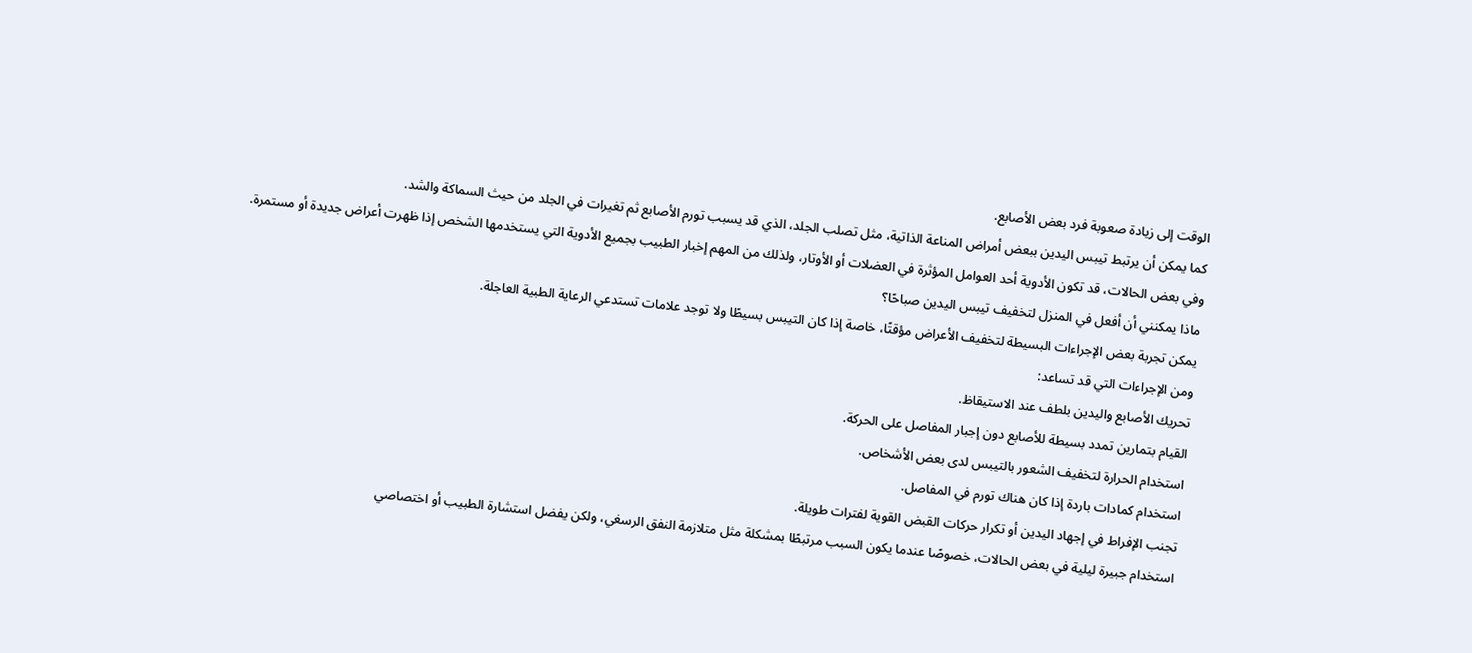الوقت إلى زيادة صعوبة فرد بعض الأصابع.
كما يمكن أن يرتبط تيبس اليدين ببعض أمراض المناعة الذاتية، مثل تصلب الجلد، الذي قد يسبب تورم الأصابع ثم تغيرات في الجلد من حيث السماكة والشد.
وفي بعض الحالات، قد تكون الأدوية أحد العوامل المؤثرة في العضلات أو الأوتار، ولذلك من المهم إخبار الطبيب بجميع الأدوية التي يستخدمها الشخص إذا ظهرت أعراض جديدة أو مستمرة.
ماذا يمكنني أن أفعل في المنزل لتخفيف تيبس اليدين صباحًا؟
يمكن تجربة بعض الإجراءات البسيطة لتخفيف الأعراض مؤقتًا، خاصة إذا كان التيبس بسيطًا ولا توجد علامات تستدعي الرعاية الطبية العاجلة.
ومن الإجراءات التي قد تساعد:
تحريك الأصابع واليدين بلطف عند الاستيقاظ.
القيام بتمارين تمدد بسيطة للأصابع دون إجبار المفاصل على الحركة.
استخدام الحرارة لتخفيف الشعور بالتيبس لدى بعض الأشخاص.
استخدام كمادات باردة إذا كان هناك تورم في المفاصل.
تجنب الإفراط في إجهاد اليدين أو تكرار حركات القبض القوية لفترات طويلة.
استخدام جبيرة ليلية في بعض الحالات، خصوصًا عندما يكون السبب مرتبطًا بمشكلة مثل متلازمة النفق الرسغي، ولكن يفضل استشارة الطبيب أو اختصاصي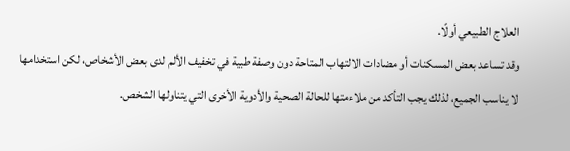العلاج الطبيعي أولًا.
وقد تساعد بعض المسكنات أو مضادات الالتهاب المتاحة دون وصفة طبية في تخفيف الألم لدى بعض الأشخاص، لكن استخدامها لا يناسب الجميع، لذلك يجب التأكد من ملاءمتها للحالة الصحية والأدوية الأخرى التي يتناولها الشخص.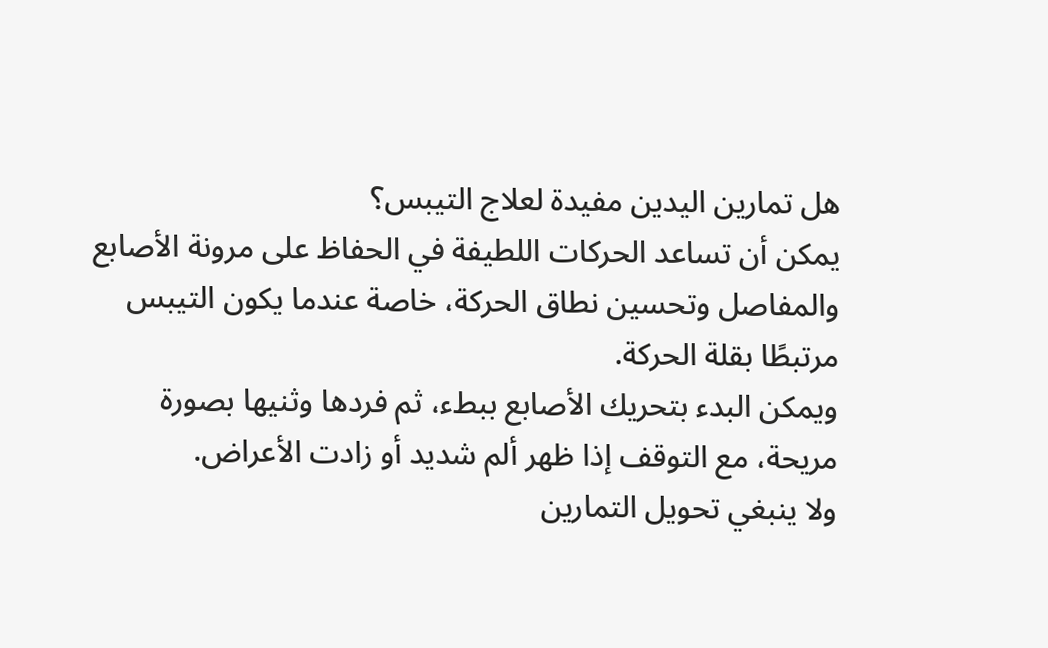هل تمارين اليدين مفيدة لعلاج التيبس؟
يمكن أن تساعد الحركات اللطيفة في الحفاظ على مرونة الأصابع والمفاصل وتحسين نطاق الحركة، خاصة عندما يكون التيبس مرتبطًا بقلة الحركة.
ويمكن البدء بتحريك الأصابع ببطء، ثم فردها وثنيها بصورة مريحة، مع التوقف إذا ظهر ألم شديد أو زادت الأعراض.
ولا ينبغي تحويل التمارين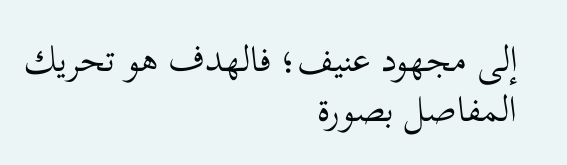إلى مجهود عنيف؛ فالهدف هو تحريك المفاصل بصورة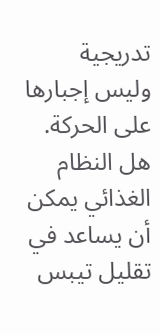تدريجية وليس إجبارها على الحركة.
هل النظام الغذائي يمكن أن يساعد في تقليل تيبس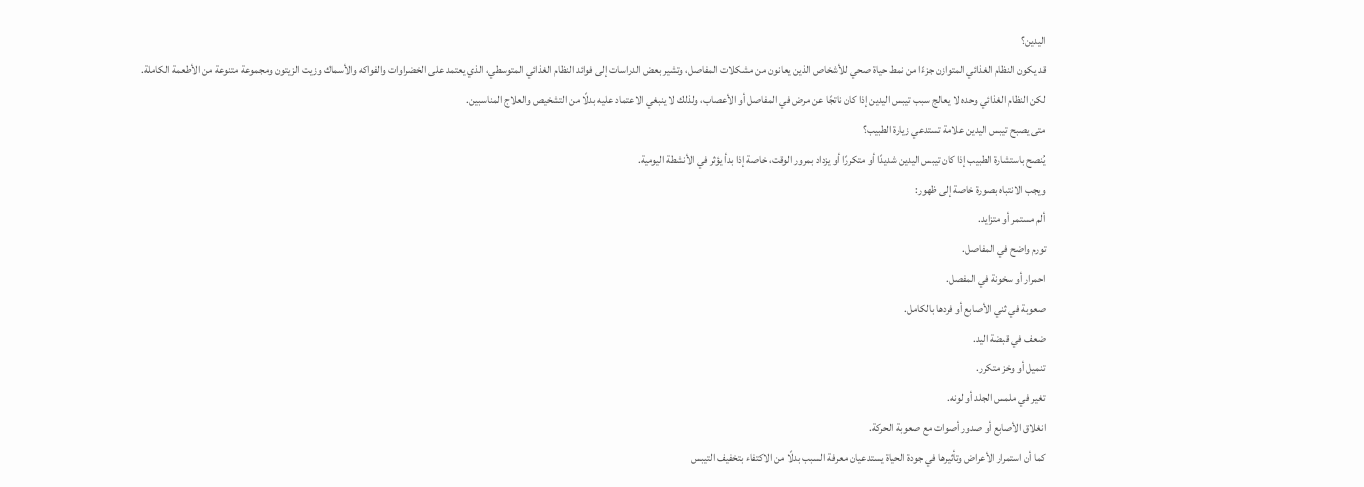اليدين؟
قد يكون النظام الغذائي المتوازن جزءًا من نمط حياة صحي للأشخاص الذين يعانون من مشكلات المفاصل، وتشير بعض الدراسات إلى فوائد النظام الغذائي المتوسطي، الذي يعتمد على الخضراوات والفواكه والأسماك وزيت الزيتون ومجموعة متنوعة من الأطعمة الكاملة.
لكن النظام الغذائي وحده لا يعالج سبب تيبس اليدين إذا كان ناتجًا عن مرض في المفاصل أو الأعصاب، ولذلك لا ينبغي الاعتماد عليه بدلًا من التشخيص والعلاج المناسبين.
متى يصبح تيبس اليدين علامة تستدعي زيارة الطبيب؟
يُنصح باستشارة الطبيب إذا كان تيبس اليدين شديدًا أو متكررًا أو يزداد بمرور الوقت، خاصة إذا بدأ يؤثر في الأنشطة اليومية.
ويجب الانتباه بصورة خاصة إلى ظهور:
ألم مستمر أو متزايد.
تورم واضح في المفاصل.
احمرار أو سخونة في المفصل.
صعوبة في ثني الأصابع أو فردها بالكامل.
ضعف في قبضة اليد.
تنميل أو وخز متكرر.
تغير في ملمس الجلد أو لونه.
انغلاق الأصابع أو صدور أصوات مع صعوبة الحركة.
كما أن استمرار الأعراض وتأثيرها في جودة الحياة يستدعيان معرفة السبب بدلًا من الاكتفاء بتخفيف التيبس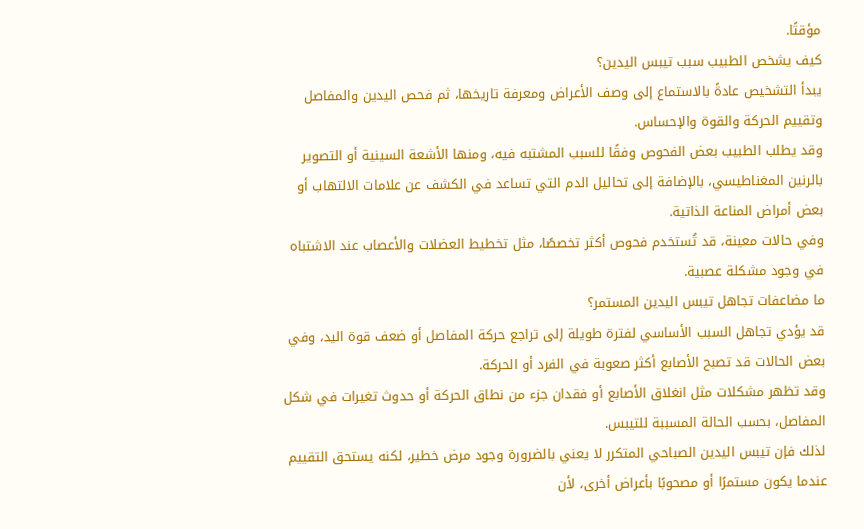مؤقتًا.
كيف يشخص الطبيب سبب تيبس اليدين؟
يبدأ التشخيص عادةً بالاستماع إلى وصف الأعراض ومعرفة تاريخها، ثم فحص اليدين والمفاصل وتقييم الحركة والقوة والإحساس.
وقد يطلب الطبيب بعض الفحوص وفقًا للسبب المشتبه فيه، ومنها الأشعة السينية أو التصوير بالرنين المغناطيسي، بالإضافة إلى تحاليل الدم التي تساعد في الكشف عن علامات الالتهاب أو بعض أمراض المناعة الذاتية.
وفي حالات معينة، قد تُستخدم فحوص أكثر تخصصًا، مثل تخطيط العضلات والأعصاب عند الاشتباه في وجود مشكلة عصبية.
ما مضاعفات تجاهل تيبس اليدين المستمر؟
قد يؤدي تجاهل السبب الأساسي لفترة طويلة إلى تراجع حركة المفاصل أو ضعف قوة اليد، وفي بعض الحالات قد تصبح الأصابع أكثر صعوبة في الفرد أو الحركة.
وقد تظهر مشكلات مثل انغلاق الأصابع أو فقدان جزء من نطاق الحركة أو حدوث تغيرات في شكل المفاصل، بحسب الحالة المسببة للتيبس.
لذلك فإن تيبس اليدين الصباحي المتكرر لا يعني بالضرورة وجود مرض خطير، لكنه يستحق التقييم عندما يكون مستمرًا أو مصحوبًا بأعراض أخرى، لأن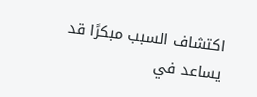اكتشاف السبب مبكرًا قد يساعد في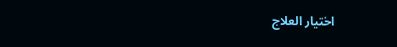اختيار العلاج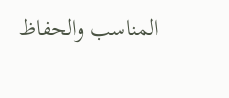المناسب والحفاظ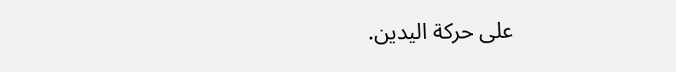على حركة اليدين.